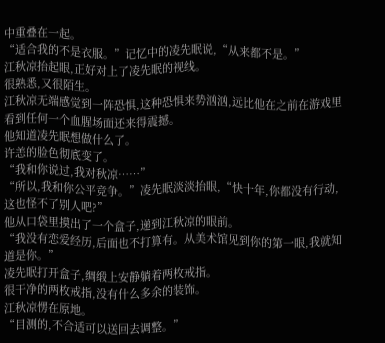中重叠在一起。
“适合我的不是衣服。”记忆中的凌先眠说,“从来都不是。”
江秋凉抬起眼,正好对上了凌先眠的视线。
很熟悉,又很陌生。
江秋凉无端感觉到一阵恐惧,这种恐惧来势汹汹,远比他在之前在游戏里看到任何一个血腥场面还来得震撼。
他知道凌先眠想做什么了。
许恙的脸色彻底变了。
“我和你说过,我对秋凉……”
“所以,我和你公平竞争。”凌先眠淡淡抬眼,“快十年,你都没有行动,这也怪不了别人吧?”
他从口袋里摸出了一个盒子,递到江秋凉的眼前。
“我没有恋爱经历,后面也不打算有。从美术馆见到你的第一眼,我就知道是你。”
凌先眠打开盒子,绸缎上安静躺着两枚戒指。
很干净的两枚戒指,没有什么多余的装饰。
江秋凉愣在原地。
“目测的,不合适可以送回去调整。”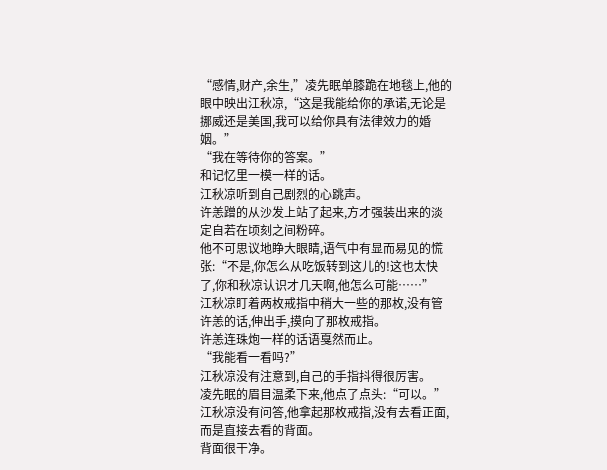“感情,财产,余生,”凌先眠单膝跪在地毯上,他的眼中映出江秋凉,“这是我能给你的承诺,无论是挪威还是美国,我可以给你具有法律效力的婚姻。”
“我在等待你的答案。”
和记忆里一模一样的话。
江秋凉听到自己剧烈的心跳声。
许恙蹭的从沙发上站了起来,方才强装出来的淡定自若在顷刻之间粉碎。
他不可思议地睁大眼睛,语气中有显而易见的慌张:“不是,你怎么从吃饭转到这儿的!这也太快了,你和秋凉认识才几天啊,他怎么可能……”
江秋凉盯着两枚戒指中稍大一些的那枚,没有管许恙的话,伸出手,摸向了那枚戒指。
许恙连珠炮一样的话语戛然而止。
“我能看一看吗?”
江秋凉没有注意到,自己的手指抖得很厉害。
凌先眠的眉目温柔下来,他点了点头:“可以。”
江秋凉没有问答,他拿起那枚戒指,没有去看正面,而是直接去看的背面。
背面很干净。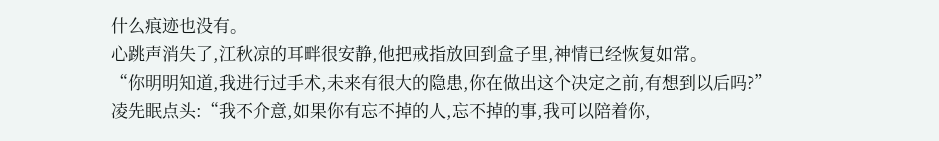什么痕迹也没有。
心跳声消失了,江秋凉的耳畔很安静,他把戒指放回到盒子里,神情已经恢复如常。
“你明明知道,我进行过手术,未来有很大的隐患,你在做出这个决定之前,有想到以后吗?”
凌先眠点头:“我不介意,如果你有忘不掉的人,忘不掉的事,我可以陪着你,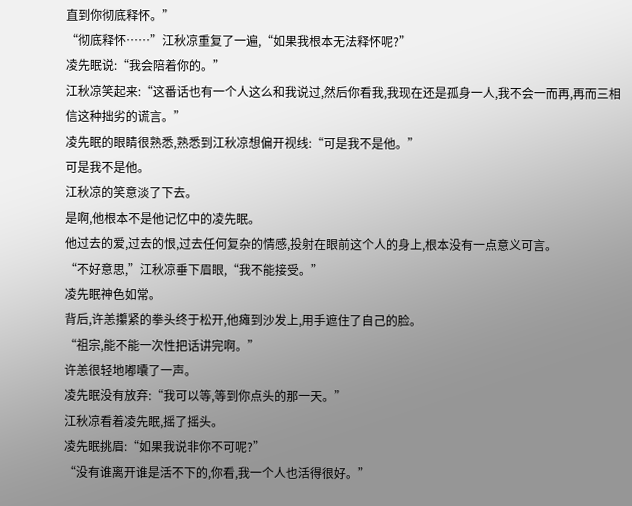直到你彻底释怀。”
“彻底释怀……”江秋凉重复了一遍,“如果我根本无法释怀呢?”
凌先眠说:“我会陪着你的。”
江秋凉笑起来:“这番话也有一个人这么和我说过,然后你看我,我现在还是孤身一人,我不会一而再,再而三相信这种拙劣的谎言。”
凌先眠的眼睛很熟悉,熟悉到江秋凉想偏开视线:“可是我不是他。”
可是我不是他。
江秋凉的笑意淡了下去。
是啊,他根本不是他记忆中的凌先眠。
他过去的爱,过去的恨,过去任何复杂的情感,投射在眼前这个人的身上,根本没有一点意义可言。
“不好意思,”江秋凉垂下眉眼,“我不能接受。”
凌先眠神色如常。
背后,许恙攥紧的拳头终于松开,他瘫到沙发上,用手遮住了自己的脸。
“祖宗,能不能一次性把话讲完啊。”
许恙很轻地嘟囔了一声。
凌先眠没有放弃:“我可以等,等到你点头的那一天。”
江秋凉看着凌先眠,摇了摇头。
凌先眠挑眉:“如果我说非你不可呢?”
“没有谁离开谁是活不下的,你看,我一个人也活得很好。”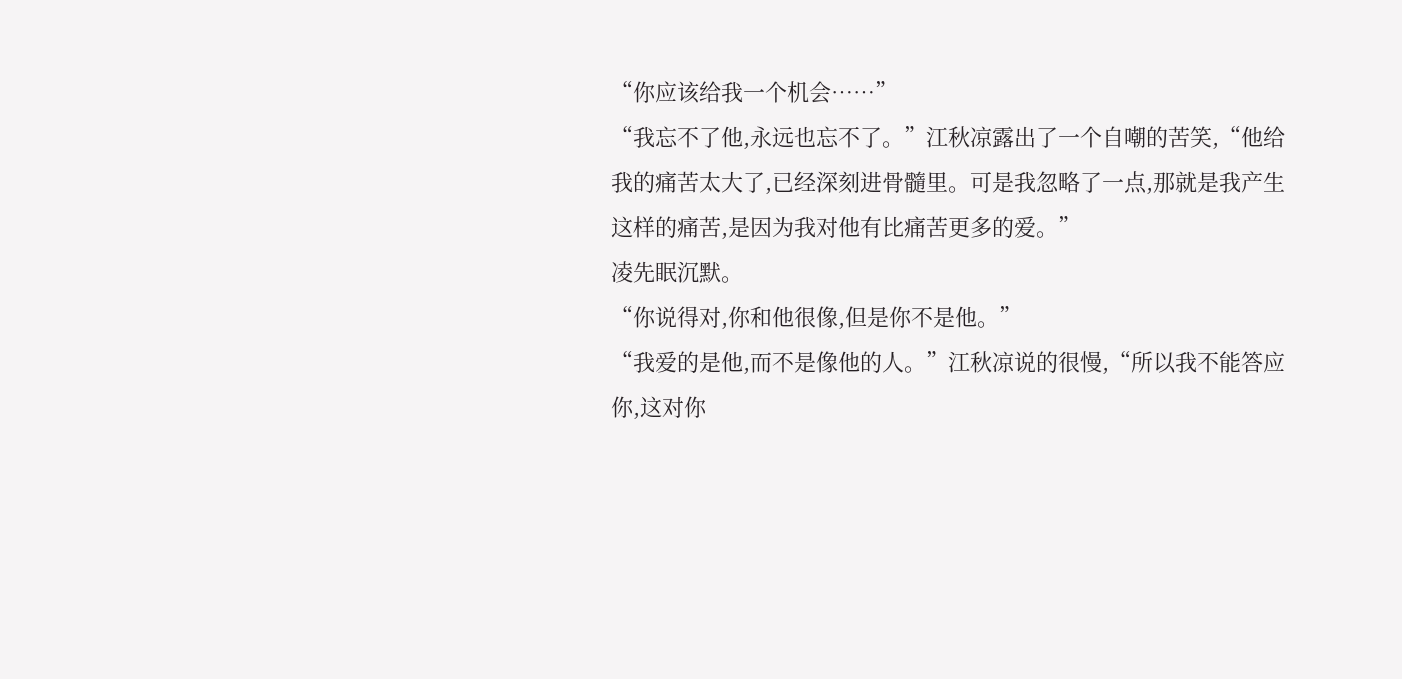“你应该给我一个机会……”
“我忘不了他,永远也忘不了。”江秋凉露出了一个自嘲的苦笑,“他给我的痛苦太大了,已经深刻进骨髓里。可是我忽略了一点,那就是我产生这样的痛苦,是因为我对他有比痛苦更多的爱。”
凌先眠沉默。
“你说得对,你和他很像,但是你不是他。”
“我爱的是他,而不是像他的人。”江秋凉说的很慢,“所以我不能答应你,这对你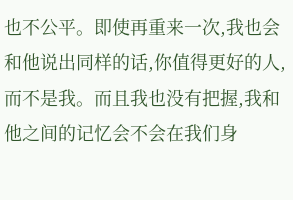也不公平。即使再重来一次,我也会和他说出同样的话,你值得更好的人,而不是我。而且我也没有把握,我和他之间的记忆会不会在我们身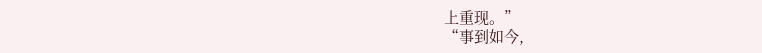上重现。”
“事到如今,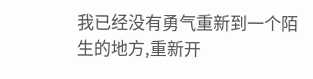我已经没有勇气重新到一个陌生的地方,重新开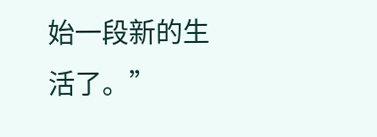始一段新的生活了。”